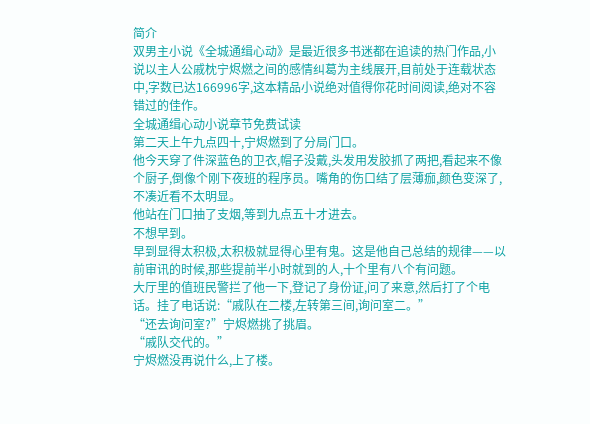简介
双男主小说《全城通缉心动》是最近很多书迷都在追读的热门作品,小说以主人公戚枕宁烬燃之间的感情纠葛为主线展开,目前处于连载状态中,字数已达166996字,这本精品小说绝对值得你花时间阅读,绝对不容错过的佳作。
全城通缉心动小说章节免费试读
第二天上午九点四十,宁烬燃到了分局门口。
他今天穿了件深蓝色的卫衣,帽子没戴,头发用发胶抓了两把,看起来不像个厨子,倒像个刚下夜班的程序员。嘴角的伤口结了层薄痂,颜色变深了,不凑近看不太明显。
他站在门口抽了支烟,等到九点五十才进去。
不想早到。
早到显得太积极,太积极就显得心里有鬼。这是他自己总结的规律——以前审讯的时候,那些提前半小时就到的人,十个里有八个有问题。
大厅里的值班民警拦了他一下,登记了身份证,问了来意,然后打了个电话。挂了电话说:“戚队在二楼,左转第三间,询问室二。”
“还去询问室?”宁烬燃挑了挑眉。
“戚队交代的。”
宁烬燃没再说什么,上了楼。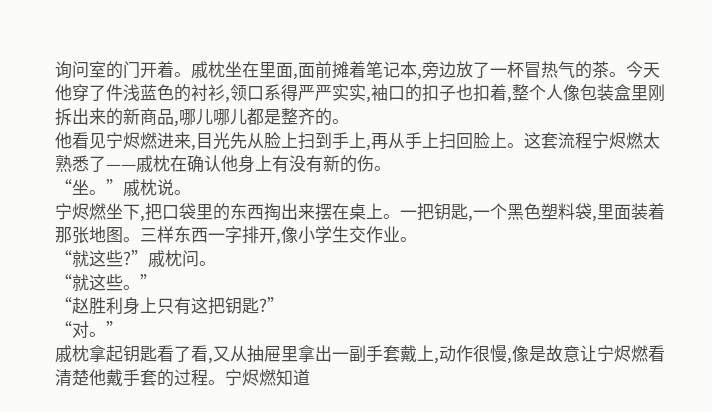询问室的门开着。戚枕坐在里面,面前摊着笔记本,旁边放了一杯冒热气的茶。今天他穿了件浅蓝色的衬衫,领口系得严严实实,袖口的扣子也扣着,整个人像包装盒里刚拆出来的新商品,哪儿哪儿都是整齐的。
他看见宁烬燃进来,目光先从脸上扫到手上,再从手上扫回脸上。这套流程宁烬燃太熟悉了——戚枕在确认他身上有没有新的伤。
“坐。”戚枕说。
宁烬燃坐下,把口袋里的东西掏出来摆在桌上。一把钥匙,一个黑色塑料袋,里面装着那张地图。三样东西一字排开,像小学生交作业。
“就这些?”戚枕问。
“就这些。”
“赵胜利身上只有这把钥匙?”
“对。”
戚枕拿起钥匙看了看,又从抽屉里拿出一副手套戴上,动作很慢,像是故意让宁烬燃看清楚他戴手套的过程。宁烬燃知道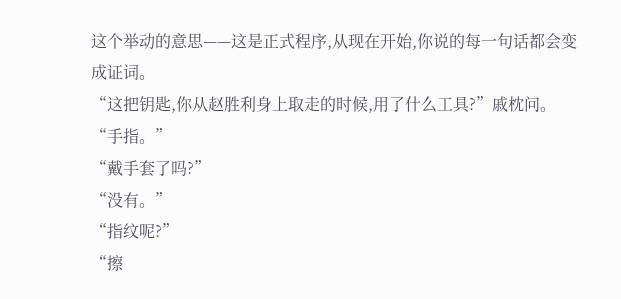这个举动的意思——这是正式程序,从现在开始,你说的每一句话都会变成证词。
“这把钥匙,你从赵胜利身上取走的时候,用了什么工具?”戚枕问。
“手指。”
“戴手套了吗?”
“没有。”
“指纹呢?”
“擦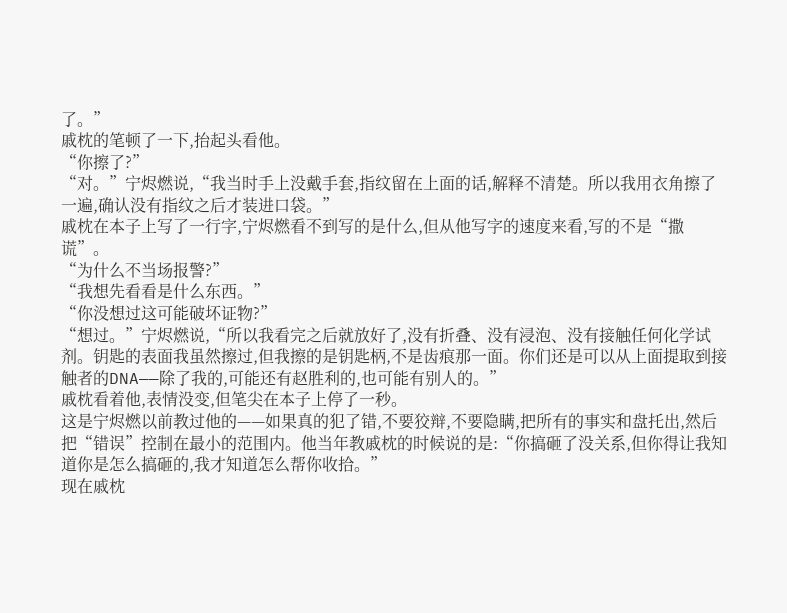了。”
戚枕的笔顿了一下,抬起头看他。
“你擦了?”
“对。”宁烬燃说,“我当时手上没戴手套,指纹留在上面的话,解释不清楚。所以我用衣角擦了一遍,确认没有指纹之后才装进口袋。”
戚枕在本子上写了一行字,宁烬燃看不到写的是什么,但从他写字的速度来看,写的不是“撒谎”。
“为什么不当场报警?”
“我想先看看是什么东西。”
“你没想过这可能破坏证物?”
“想过。”宁烬燃说,“所以我看完之后就放好了,没有折叠、没有浸泡、没有接触任何化学试剂。钥匙的表面我虽然擦过,但我擦的是钥匙柄,不是齿痕那一面。你们还是可以从上面提取到接触者的DNA——除了我的,可能还有赵胜利的,也可能有别人的。”
戚枕看着他,表情没变,但笔尖在本子上停了一秒。
这是宁烬燃以前教过他的——如果真的犯了错,不要狡辩,不要隐瞒,把所有的事实和盘托出,然后把“错误”控制在最小的范围内。他当年教戚枕的时候说的是:“你搞砸了没关系,但你得让我知道你是怎么搞砸的,我才知道怎么帮你收拾。”
现在戚枕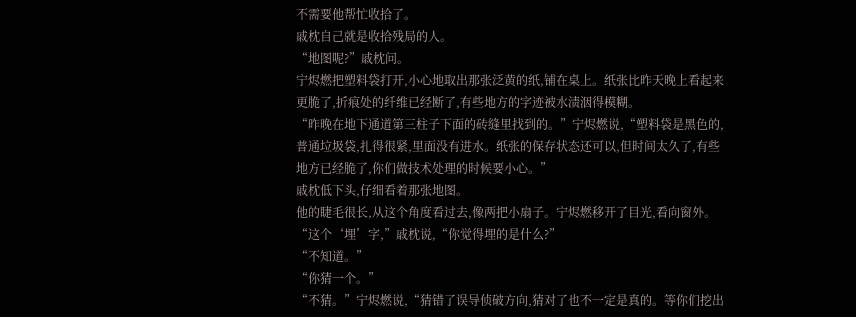不需要他帮忙收拾了。
戚枕自己就是收拾残局的人。
“地图呢?”戚枕问。
宁烬燃把塑料袋打开,小心地取出那张泛黄的纸,铺在桌上。纸张比昨天晚上看起来更脆了,折痕处的纤维已经断了,有些地方的字迹被水渍洇得模糊。
“昨晚在地下通道第三柱子下面的砖缝里找到的。”宁烬燃说,“塑料袋是黑色的,普通垃圾袋,扎得很紧,里面没有进水。纸张的保存状态还可以,但时间太久了,有些地方已经脆了,你们做技术处理的时候要小心。”
戚枕低下头,仔细看着那张地图。
他的睫毛很长,从这个角度看过去,像两把小扇子。宁烬燃移开了目光,看向窗外。
“这个‘埋’字,”戚枕说,“你觉得埋的是什么?”
“不知道。”
“你猜一个。”
“不猜。”宁烬燃说,“猜错了误导侦破方向,猜对了也不一定是真的。等你们挖出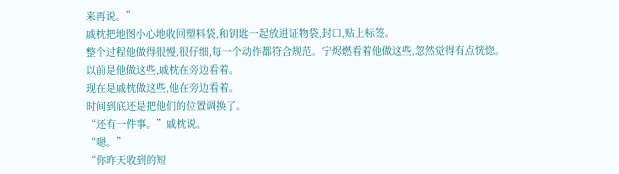来再说。”
戚枕把地图小心地收回塑料袋,和钥匙一起放进证物袋,封口,贴上标签。
整个过程他做得很慢,很仔细,每一个动作都符合规范。宁烬燃看着他做这些,忽然觉得有点恍惚。
以前是他做这些,戚枕在旁边看着。
现在是戚枕做这些,他在旁边看着。
时间到底还是把他们的位置调换了。
“还有一件事。”戚枕说。
“嗯。”
“你昨天收到的短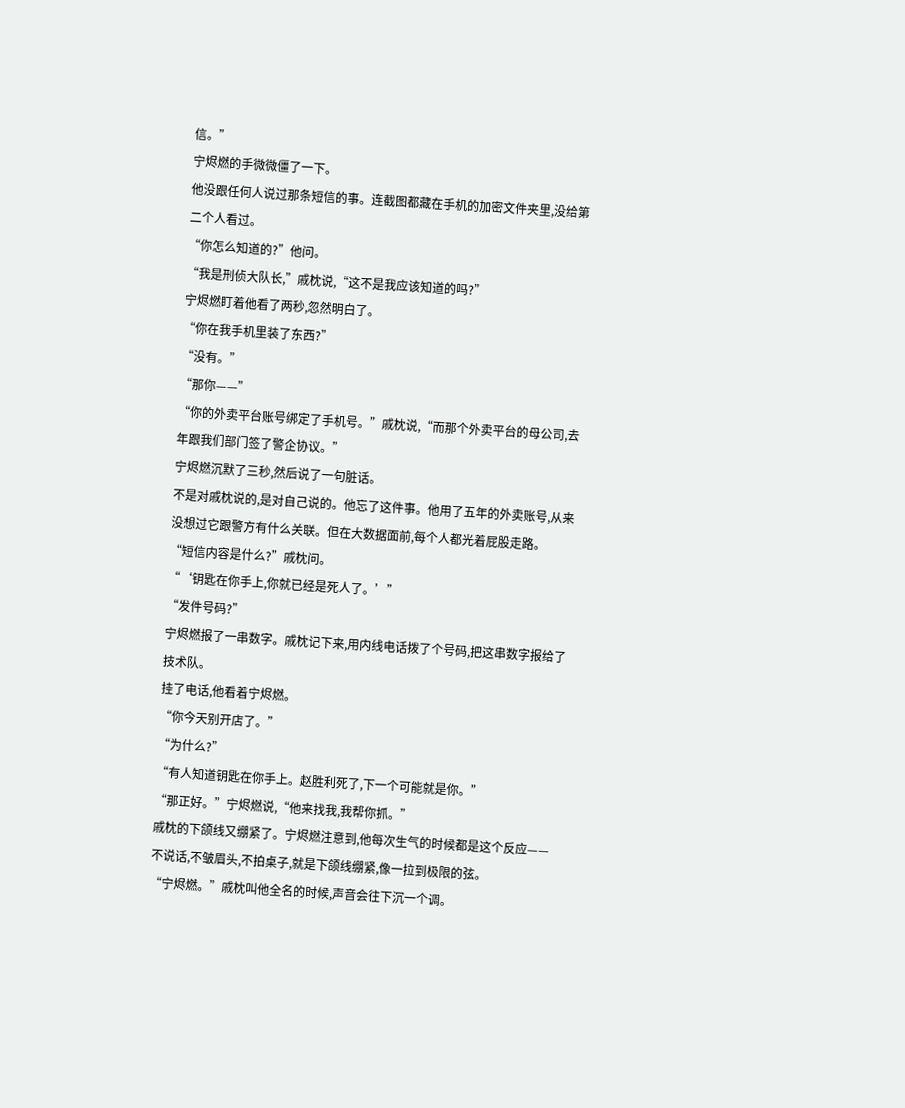信。”
宁烬燃的手微微僵了一下。
他没跟任何人说过那条短信的事。连截图都藏在手机的加密文件夹里,没给第二个人看过。
“你怎么知道的?”他问。
“我是刑侦大队长,”戚枕说,“这不是我应该知道的吗?”
宁烬燃盯着他看了两秒,忽然明白了。
“你在我手机里装了东西?”
“没有。”
“那你——”
“你的外卖平台账号绑定了手机号。”戚枕说,“而那个外卖平台的母公司,去年跟我们部门签了警企协议。”
宁烬燃沉默了三秒,然后说了一句脏话。
不是对戚枕说的,是对自己说的。他忘了这件事。他用了五年的外卖账号,从来没想过它跟警方有什么关联。但在大数据面前,每个人都光着屁股走路。
“短信内容是什么?”戚枕问。
“‘钥匙在你手上,你就已经是死人了。’”
“发件号码?”
宁烬燃报了一串数字。戚枕记下来,用内线电话拨了个号码,把这串数字报给了技术队。
挂了电话,他看着宁烬燃。
“你今天别开店了。”
“为什么?”
“有人知道钥匙在你手上。赵胜利死了,下一个可能就是你。”
“那正好。”宁烬燃说,“他来找我,我帮你抓。”
戚枕的下颌线又绷紧了。宁烬燃注意到,他每次生气的时候都是这个反应——不说话,不皱眉头,不拍桌子,就是下颌线绷紧,像一拉到极限的弦。
“宁烬燃。”戚枕叫他全名的时候,声音会往下沉一个调。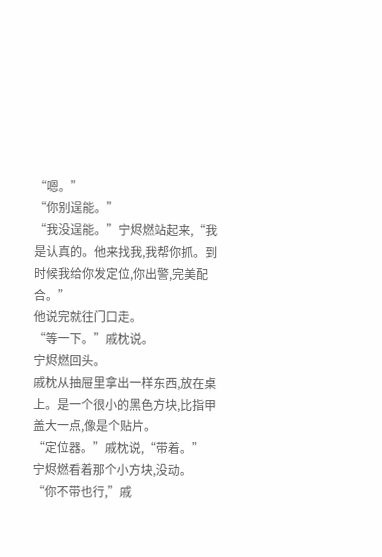“嗯。”
“你别逞能。”
“我没逞能。”宁烬燃站起来,“我是认真的。他来找我,我帮你抓。到时候我给你发定位,你出警,完美配合。”
他说完就往门口走。
“等一下。”戚枕说。
宁烬燃回头。
戚枕从抽屉里拿出一样东西,放在桌上。是一个很小的黑色方块,比指甲盖大一点,像是个贴片。
“定位器。”戚枕说,“带着。”
宁烬燃看着那个小方块,没动。
“你不带也行,”戚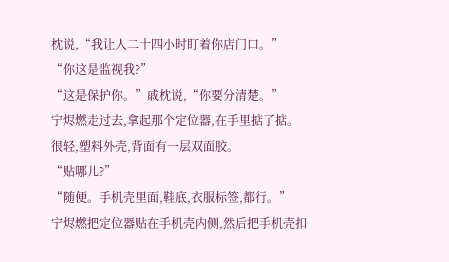枕说,“我让人二十四小时盯着你店门口。”
“你这是监视我?”
“这是保护你。”戚枕说,“你要分清楚。”
宁烬燃走过去,拿起那个定位器,在手里掂了掂。很轻,塑料外壳,背面有一层双面胶。
“贴哪儿?”
“随便。手机壳里面,鞋底,衣服标签,都行。”
宁烬燃把定位器贴在手机壳内侧,然后把手机壳扣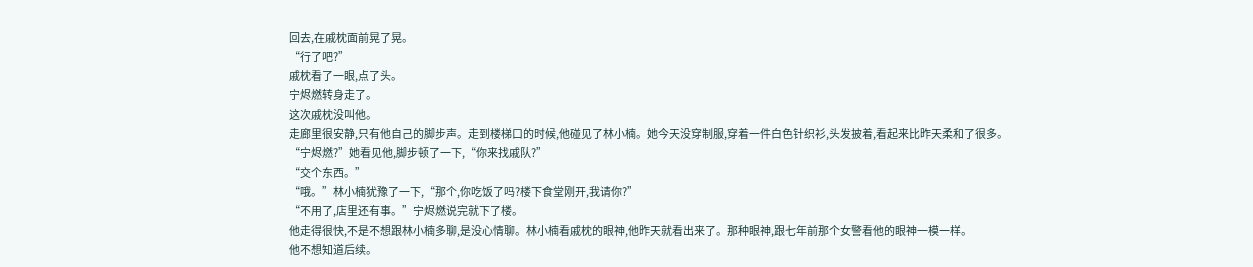回去,在戚枕面前晃了晃。
“行了吧?”
戚枕看了一眼,点了头。
宁烬燃转身走了。
这次戚枕没叫他。
走廊里很安静,只有他自己的脚步声。走到楼梯口的时候,他碰见了林小楠。她今天没穿制服,穿着一件白色针织衫,头发披着,看起来比昨天柔和了很多。
“宁烬燃?”她看见他,脚步顿了一下,“你来找戚队?”
“交个东西。”
“哦。”林小楠犹豫了一下,“那个,你吃饭了吗?楼下食堂刚开,我请你?”
“不用了,店里还有事。”宁烬燃说完就下了楼。
他走得很快,不是不想跟林小楠多聊,是没心情聊。林小楠看戚枕的眼神,他昨天就看出来了。那种眼神,跟七年前那个女警看他的眼神一模一样。
他不想知道后续。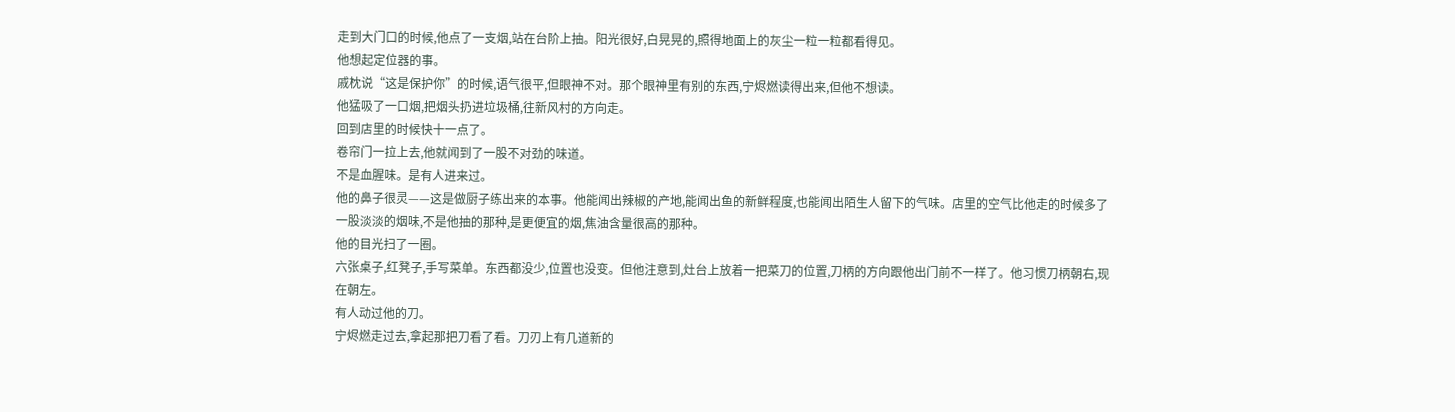走到大门口的时候,他点了一支烟,站在台阶上抽。阳光很好,白晃晃的,照得地面上的灰尘一粒一粒都看得见。
他想起定位器的事。
戚枕说“这是保护你”的时候,语气很平,但眼神不对。那个眼神里有别的东西,宁烬燃读得出来,但他不想读。
他猛吸了一口烟,把烟头扔进垃圾桶,往新风村的方向走。
回到店里的时候快十一点了。
卷帘门一拉上去,他就闻到了一股不对劲的味道。
不是血腥味。是有人进来过。
他的鼻子很灵——这是做厨子练出来的本事。他能闻出辣椒的产地,能闻出鱼的新鲜程度,也能闻出陌生人留下的气味。店里的空气比他走的时候多了一股淡淡的烟味,不是他抽的那种,是更便宜的烟,焦油含量很高的那种。
他的目光扫了一圈。
六张桌子,红凳子,手写菜单。东西都没少,位置也没变。但他注意到,灶台上放着一把菜刀的位置,刀柄的方向跟他出门前不一样了。他习惯刀柄朝右,现在朝左。
有人动过他的刀。
宁烬燃走过去,拿起那把刀看了看。刀刃上有几道新的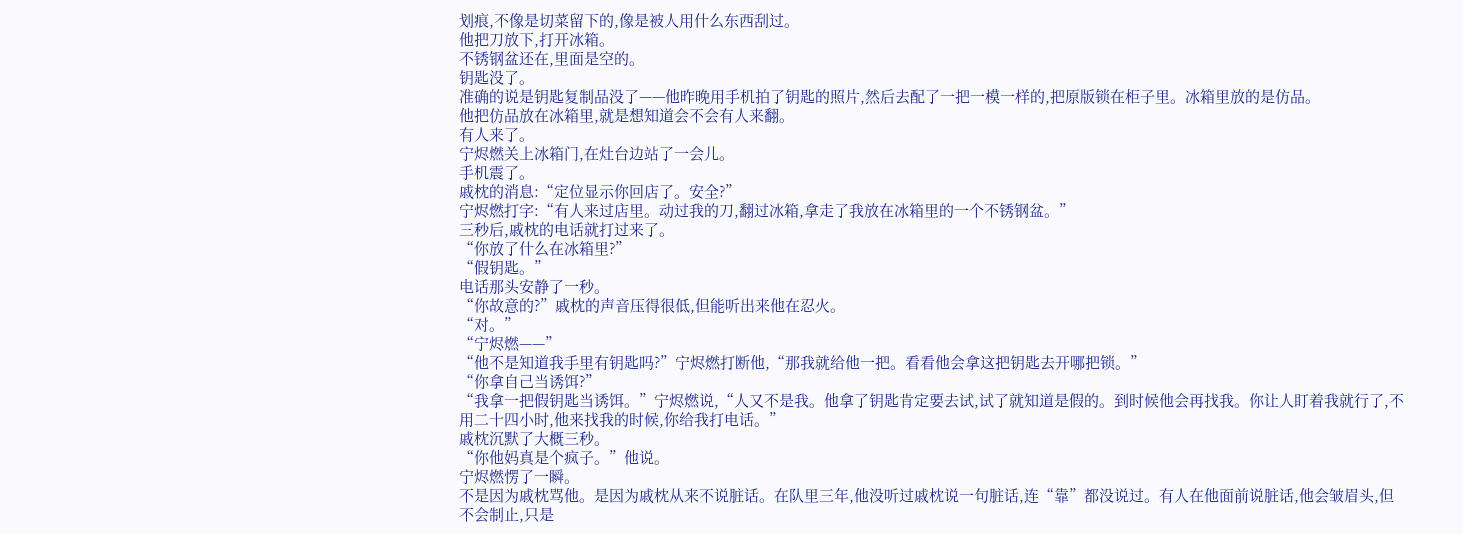划痕,不像是切菜留下的,像是被人用什么东西刮过。
他把刀放下,打开冰箱。
不锈钢盆还在,里面是空的。
钥匙没了。
准确的说是钥匙复制品没了——他昨晚用手机拍了钥匙的照片,然后去配了一把一模一样的,把原版锁在柜子里。冰箱里放的是仿品。
他把仿品放在冰箱里,就是想知道会不会有人来翻。
有人来了。
宁烬燃关上冰箱门,在灶台边站了一会儿。
手机震了。
戚枕的消息:“定位显示你回店了。安全?”
宁烬燃打字:“有人来过店里。动过我的刀,翻过冰箱,拿走了我放在冰箱里的一个不锈钢盆。”
三秒后,戚枕的电话就打过来了。
“你放了什么在冰箱里?”
“假钥匙。”
电话那头安静了一秒。
“你故意的?”戚枕的声音压得很低,但能听出来他在忍火。
“对。”
“宁烬燃——”
“他不是知道我手里有钥匙吗?”宁烬燃打断他,“那我就给他一把。看看他会拿这把钥匙去开哪把锁。”
“你拿自己当诱饵?”
“我拿一把假钥匙当诱饵。”宁烬燃说,“人又不是我。他拿了钥匙肯定要去试,试了就知道是假的。到时候他会再找我。你让人盯着我就行了,不用二十四小时,他来找我的时候,你给我打电话。”
戚枕沉默了大概三秒。
“你他妈真是个疯子。”他说。
宁烬燃愣了一瞬。
不是因为戚枕骂他。是因为戚枕从来不说脏话。在队里三年,他没听过戚枕说一句脏话,连“靠”都没说过。有人在他面前说脏话,他会皱眉头,但不会制止,只是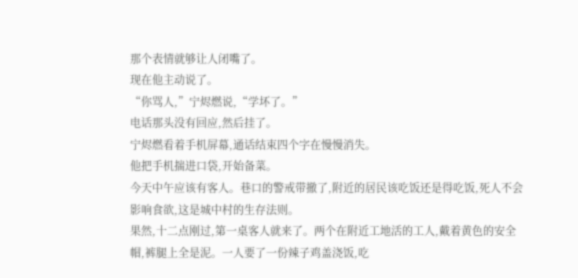那个表情就够让人闭嘴了。
现在他主动说了。
“你骂人,”宁烬燃说,“学坏了。”
电话那头没有回应,然后挂了。
宁烬燃看着手机屏幕,通话结束四个字在慢慢消失。
他把手机揣进口袋,开始备菜。
今天中午应该有客人。巷口的警戒带撤了,附近的居民该吃饭还是得吃饭,死人不会影响食欲,这是城中村的生存法则。
果然,十二点刚过,第一桌客人就来了。两个在附近工地活的工人,戴着黄色的安全帽,裤腿上全是泥。一人要了一份辣子鸡盖浇饭,吃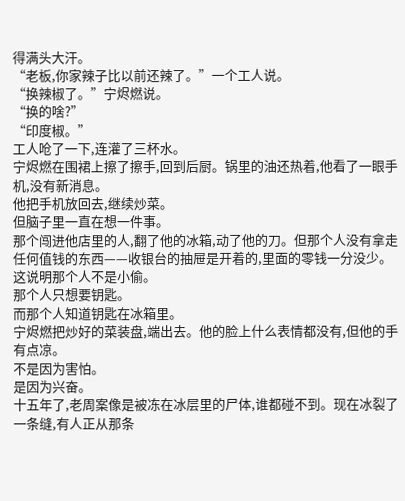得满头大汗。
“老板,你家辣子比以前还辣了。”一个工人说。
“换辣椒了。”宁烬燃说。
“换的啥?”
“印度椒。”
工人呛了一下,连灌了三杯水。
宁烬燃在围裙上擦了擦手,回到后厨。锅里的油还热着,他看了一眼手机,没有新消息。
他把手机放回去,继续炒菜。
但脑子里一直在想一件事。
那个闯进他店里的人,翻了他的冰箱,动了他的刀。但那个人没有拿走任何值钱的东西——收银台的抽屉是开着的,里面的零钱一分没少。
这说明那个人不是小偷。
那个人只想要钥匙。
而那个人知道钥匙在冰箱里。
宁烬燃把炒好的菜装盘,端出去。他的脸上什么表情都没有,但他的手有点凉。
不是因为害怕。
是因为兴奋。
十五年了,老周案像是被冻在冰层里的尸体,谁都碰不到。现在冰裂了一条缝,有人正从那条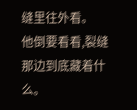缝里往外看。
他倒要看看,裂缝那边到底藏着什么。